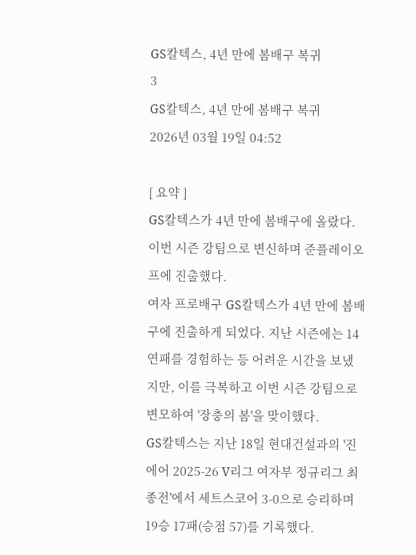GS칼텍스, 4년 만에 봄배구 복귀
3
GS칼텍스, 4년 만에 봄배구 복귀
2026년 03월 19일 04:52

[ 요약 ]
GS칼텍스가 4년 만에 봄배구에 올랐다.
이번 시즌 강팀으로 변신하며 준플레이오프에 진출했다.
여자 프로배구 GS칼텍스가 4년 만에 봄배구에 진출하게 되었다. 지난 시즌에는 14연패를 경험하는 등 어려운 시간을 보냈지만, 이를 극복하고 이번 시즌 강팀으로 변모하여 '장충의 봄'을 맞이했다.
GS칼텍스는 지난 18일 현대건설과의 '진에어 2025-26 V리그 여자부 정규리그 최종전'에서 세트스코어 3-0으로 승리하며 19승 17패(승점 57)를 기록했다.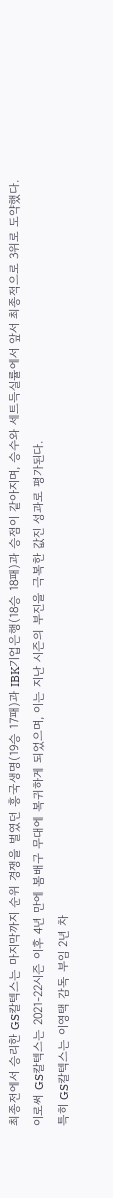최종전에서 승리한 GS칼텍스는 마지막까지 순위 경쟁을 벌였던 흥국생명(19승 17패)과 IBK기업은행(18승 18패)과 승점이 같아지며, 승수와 세트득실률에서 앞서 최종적으로 3위로 도약했다.
이로써 GS칼텍스는 2021-22시즌 이후 4년 만에 봄배구 무대에 복귀하게 되었으며, 이는 지난 시즌의 부진을 극복한 값진 성과로 평가된다.
특히 GS칼텍스는 이영택 감독 부임 2년 차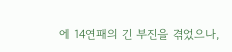에 14연패의 긴 부진을 겪었으나,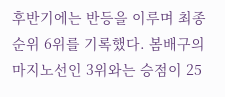후반기에는 반등을 이루며 최종 순위 6위를 기록했다. 봄배구의 마지노선인 3위와는 승점이 25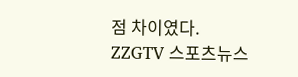점 차이였다.
ZZGTV 스포츠뉴스